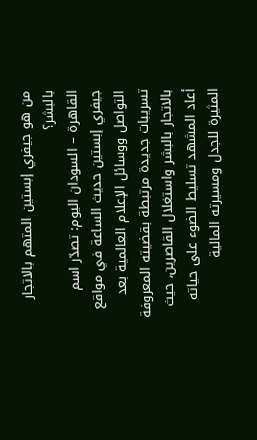من هو جيفري إبستين المتهم بالاتجار بالبشر؟
القاهرة – السودان اليوم: تصدّر اسم جيفري إبستين حديث الساعة في مواقع التواصل ووسائل الإعلام العالمية بعد تسريبات جديدة مرتبطة بقضيته المعروفة بالاتجار بالبشر واستغلال القاصرين، حيث أعاد المشهد تسليط الضوء على حياته المثيرة للجدل ومسيرته المالية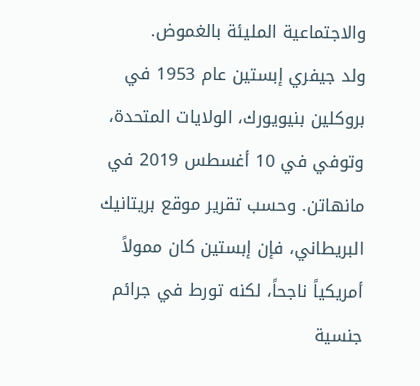والاجتماعية المليئة بالغموض.
ولد جيفري إبستين عام 1953 في بروكلين بنيويورك، الولايات المتحدة، وتوفي في 10 أغسطس 2019 في مانهاتن. وحسب تقرير موقع بريتانيك البريطاني، فإن إبستين كان ممولاً أمريكياً ناجحاً، لكنه تورط في جرائم جنسية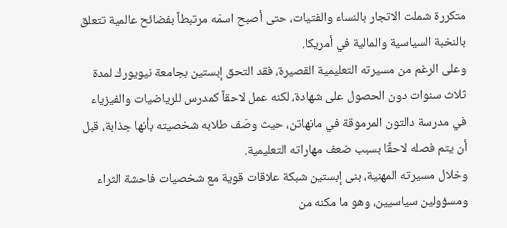متكررة شملت الاتجار بالنساء والفتيات، حتى أصبح اسمَه مرتبطاً بفضائح عالمية تتعلق بالنخبة السياسية والمالية في أمريكا.
وعلى الرغم من مسيرته التعليمية القصيرة، فقد التحق إبستين بجامعة نيويورك لمدة ثلاث سنوات دون الحصول على شهادة، لكنه عمل لاحقاً كمدرس للرياضيات والفيزياء في مدرسة دالتون المرموقة في مانهاتن، حيث وصَف طلابه شخصيته بأنها جذابة، قبل أن يتم فصله لاحقًا بسبب ضعف مهاراته التعليمية.
وخلال مسيرته المهنية، بنى إبستين شبكة علاقات قوية مع شخصيات فاحشة الثراء ومسؤولين سياسيين، وهو ما مكنه من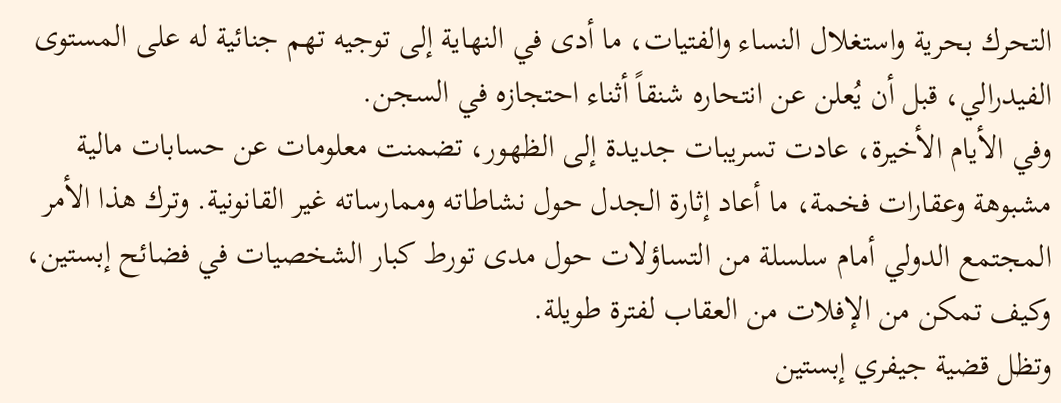التحرك بحرية واستغلال النساء والفتيات، ما أدى في النهاية إلى توجيه تهم جنائية له على المستوى الفيدرالي، قبل أن يُعلن عن انتحاره شنقاً أثناء احتجازه في السجن.
وفي الأيام الأخيرة، عادت تسريبات جديدة إلى الظهور، تضمنت معلومات عن حسابات مالية مشبوهة وعقارات فخمة، ما أعاد إثارة الجدل حول نشاطاته وممارساته غير القانونية. وترك هذا الأمر المجتمع الدولي أمام سلسلة من التساؤلات حول مدى تورط كبار الشخصيات في فضائح إبستين، وكيف تمكن من الإفلات من العقاب لفترة طويلة.
وتظل قضية جيفري إبستين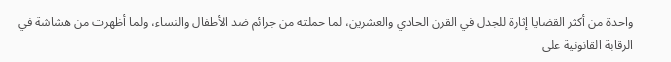واحدة من أكثر القضايا إثارة للجدل في القرن الحادي والعشرين، لما حملته من جرائم ضد الأطفال والنساء، ولما أظهرت من هشاشة في الرقابة القانونية على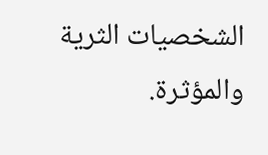الشخصيات الثرية والمؤثرة.